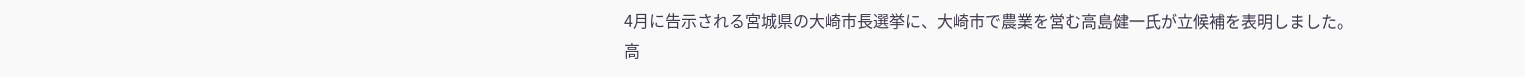4月に告示される宮城県の大崎市長選挙に、大崎市で農業を営む高島健一氏が立候補を表明しました。
高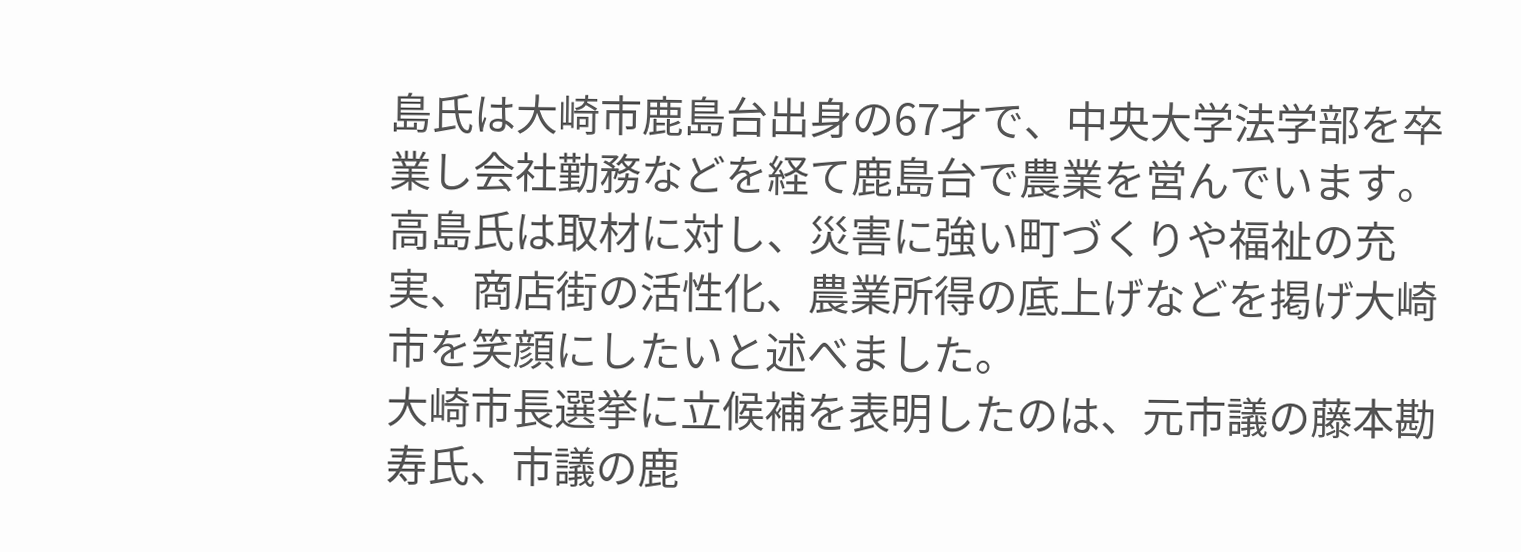島氏は大崎市鹿島台出身の67才で、中央大学法学部を卒業し会社勤務などを経て鹿島台で農業を営んでいます。
高島氏は取材に対し、災害に強い町づくりや福祉の充実、商店街の活性化、農業所得の底上げなどを掲げ大崎市を笑顔にしたいと述べました。
大崎市長選挙に立候補を表明したのは、元市議の藤本勘寿氏、市議の鹿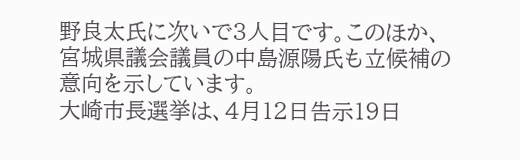野良太氏に次いで3人目です。このほか、宮城県議会議員の中島源陽氏も立候補の意向を示しています。
大崎市長選挙は、4月12日告示19日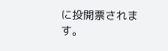に投開票されます。